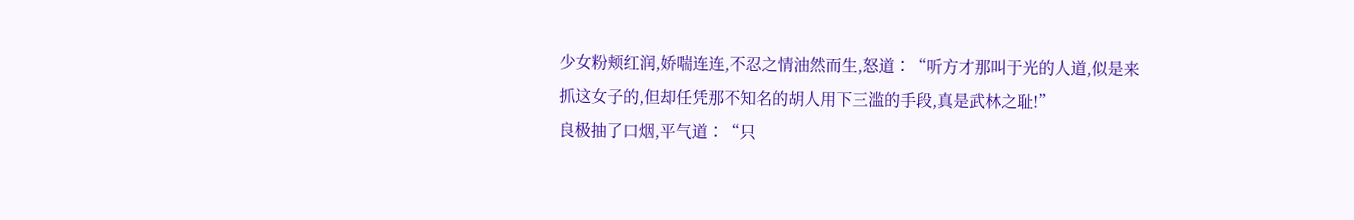少女粉颊红润,娇喘连连,不忍之情油然而生,怒道∶“听方才那叫于光的人道,似是来抓这女子的,但却任凭那不知名的胡人用下三滥的手段,真是武林之耻!”
良极抽了口烟,平气道∶“只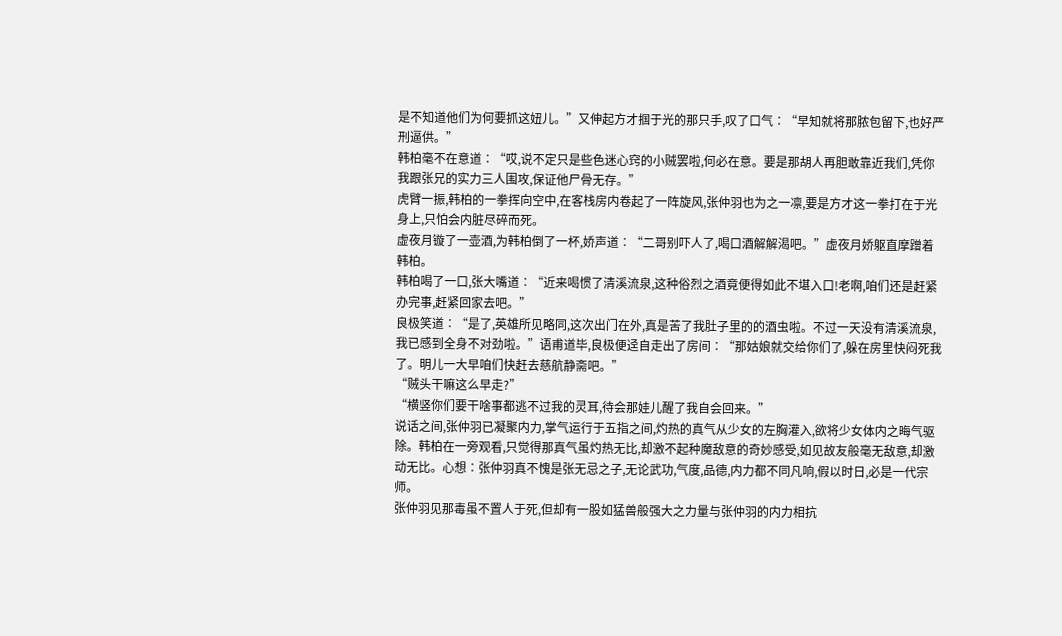是不知道他们为何要抓这妞儿。”又伸起方才掴于光的那只手,叹了口气∶“早知就将那脓包留下,也好严刑逼供。”
韩柏毫不在意道∶“哎,说不定只是些色迷心窍的小贼罢啦,何必在意。要是那胡人再胆敢靠近我们,凭你我跟张兄的实力三人围攻,保证他尸骨无存。”
虎臂一振,韩柏的一拳挥向空中,在客栈房内卷起了一阵旋风,张仲羽也为之一凛,要是方才这一拳打在于光身上,只怕会内脏尽碎而死。
虚夜月镟了一壶酒,为韩柏倒了一杯,娇声道∶“二哥别吓人了,喝口酒解解渴吧。”虚夜月娇躯直摩蹭着韩柏。
韩柏喝了一口,张大嘴道∶“近来喝惯了清溪流泉,这种俗烈之酒竟便得如此不堪入口!老啊,咱们还是赶紧办完事,赶紧回家去吧。”
良极笑道∶“是了,英雄所见略同,这次出门在外,真是苦了我肚子里的的酒虫啦。不过一天没有清溪流泉,我已感到全身不对劲啦。”语甫道毕,良极便迳自走出了房间∶“那姑娘就交给你们了,躲在房里快闷死我了。明儿一大早咱们快赶去慈航静斋吧。”
“贼头干嘛这么早走?”
“横竖你们要干啥事都逃不过我的灵耳,待会那娃儿醒了我自会回来。”
说话之间,张仲羽已凝聚内力,掌气运行于五指之间,灼热的真气从少女的左胸灌入,欲将少女体内之晦气驱除。韩柏在一旁观看,只觉得那真气虽灼热无比,却激不起种魔敌意的奇妙感受,如见故友般毫无敌意,却激动无比。心想∶张仲羽真不愧是张无忌之子,无论武功,气度,品德,内力都不同凡响,假以时日,必是一代宗师。
张仲羽见那毒虽不置人于死,但却有一股如猛兽般强大之力量与张仲羽的内力相抗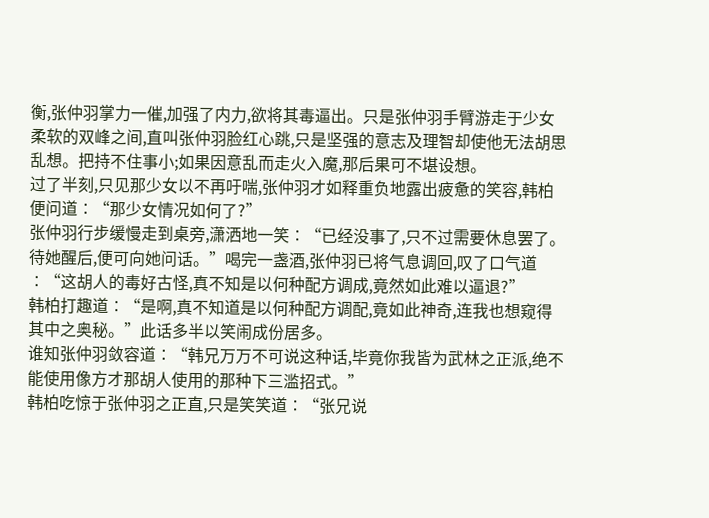衡,张仲羽掌力一催,加强了内力,欲将其毒逼出。只是张仲羽手臂游走于少女柔软的双峰之间,直叫张仲羽脸红心跳,只是坚强的意志及理智却使他无法胡思乱想。把持不住事小;如果因意乱而走火入魔,那后果可不堪设想。
过了半刻,只见那少女以不再吁喘,张仲羽才如释重负地露出疲惫的笑容,韩柏便问道∶“那少女情况如何了?”
张仲羽行步缓慢走到桌旁,潇洒地一笑∶“已经没事了,只不过需要休息罢了。待她醒后,便可向她问话。”喝完一盏酒,张仲羽已将气息调回,叹了口气道∶“这胡人的毒好古怪,真不知是以何种配方调成,竟然如此难以逼退?”
韩柏打趣道∶“是啊,真不知道是以何种配方调配,竟如此神奇,连我也想窥得其中之奥秘。”此话多半以笑闹成份居多。
谁知张仲羽敛容道∶“韩兄万万不可说这种话,毕竟你我皆为武林之正派,绝不能使用像方才那胡人使用的那种下三滥招式。”
韩柏吃惊于张仲羽之正直,只是笑笑道∶“张兄说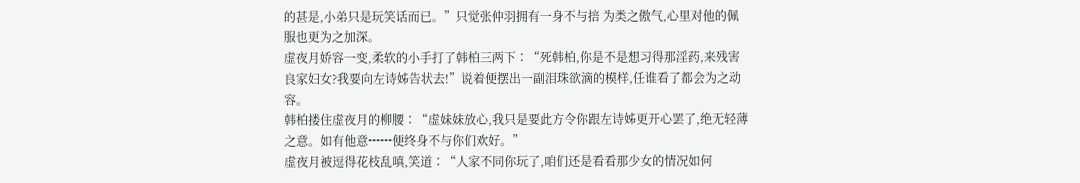的甚是,小弟只是玩笑话而已。”只觉张仲羽拥有一身不与掊 为类之傲气,心里对他的佩服也更为之加深。
虚夜月娇容一变,柔软的小手打了韩柏三两下∶“死韩柏,你是不是想习得那淫药,来残害良家妇女?我要向左诗姊告状去!”说着便摆出一副泪珠欲滴的模样,任谁看了都会为之动容。
韩柏搂住虚夜月的柳腰∶“虚妹妹放心,我只是要此方令你跟左诗姊更开心罢了,绝无轻薄之意。如有他意┅┅便终身不与你们欢好。”
虚夜月被逗得花枝乱嗔,笑道∶“人家不同你玩了,咱们还是看看那少女的情况如何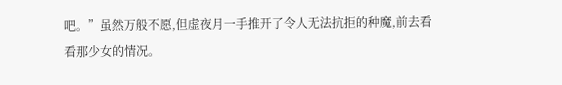吧。”虽然万般不愿,但虚夜月一手推开了令人无法抗拒的种魔,前去看看那少女的情况。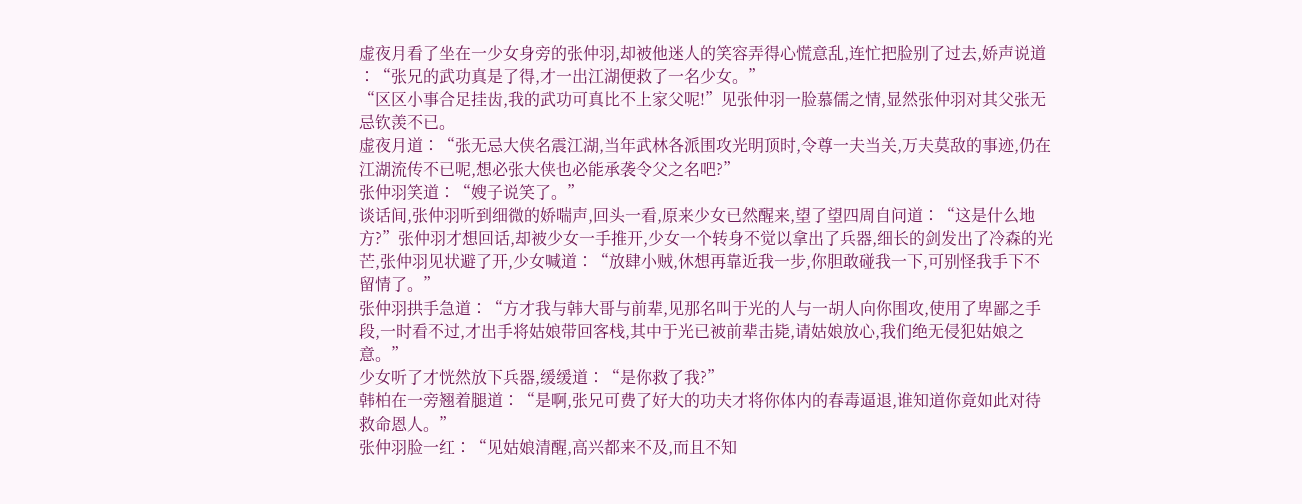虚夜月看了坐在一少女身旁的张仲羽,却被他迷人的笑容弄得心慌意乱,连忙把脸别了过去,娇声说道∶“张兄的武功真是了得,才一出江湖便救了一名少女。”
“区区小事合足挂齿,我的武功可真比不上家父呢!”见张仲羽一脸慕儒之情,显然张仲羽对其父张无忌钦羡不已。
虚夜月道∶“张无忌大侠名震江湖,当年武林各派围攻光明顶时,令尊一夫当关,万夫莫敌的事迹,仍在江湖流传不已呢,想必张大侠也必能承袭令父之名吧?”
张仲羽笑道∶“嫂子说笑了。”
谈话间,张仲羽听到细微的娇喘声,回头一看,原来少女已然醒来,望了望四周自问道∶“这是什么地方?”张仲羽才想回话,却被少女一手推开,少女一个转身不觉以拿出了兵器,细长的剑发出了冷森的光芒,张仲羽见状避了开,少女喊道∶“放肆小贼,休想再靠近我一步,你胆敢碰我一下,可别怪我手下不留情了。”
张仲羽拱手急道∶“方才我与韩大哥与前辈,见那名叫于光的人与一胡人向你围攻,使用了卑鄙之手段,一时看不过,才出手将姑娘带回客栈,其中于光已被前辈击毙,请姑娘放心,我们绝无侵犯姑娘之意。”
少女听了才恍然放下兵器,缓缓道∶“是你救了我?”
韩柏在一旁翘着腿道∶“是啊,张兄可费了好大的功夫才将你体内的春毒逼退,谁知道你竟如此对待救命恩人。”
张仲羽脸一红∶“见姑娘清醒,高兴都来不及,而且不知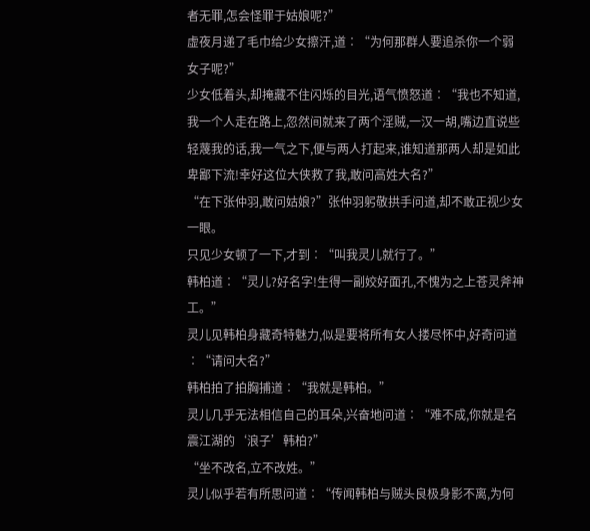者无罪,怎会怪罪于姑娘呢?”
虚夜月递了毛巾给少女擦汗,道∶“为何那群人要追杀你一个弱女子呢?”
少女低着头,却掩藏不住闪烁的目光,语气愤怒道∶“我也不知道,我一个人走在路上,忽然间就来了两个淫贼,一汉一胡,嘴边直说些轻蔑我的话,我一气之下,便与两人打起来,谁知道那两人却是如此卑鄙下流!幸好这位大侠救了我,敢问高姓大名?”
“在下张仲羽,敢问姑娘?”张仲羽躬敬拱手问道,却不敢正视少女一眼。
只见少女顿了一下,才到∶“叫我灵儿就行了。”
韩柏道∶“灵儿?好名字!生得一副姣好面孔,不愧为之上苍灵斧神工。”
灵儿见韩柏身藏奇特魅力,似是要将所有女人搂尽怀中,好奇问道∶“请问大名?”
韩柏拍了拍胸捕道∶“我就是韩柏。”
灵儿几乎无法相信自己的耳朵,兴奋地问道∶“难不成,你就是名震江湖的‘浪子’韩柏?”
“坐不改名,立不改姓。”
灵儿似乎若有所思问道∶“传闻韩柏与贼头良极身影不离,为何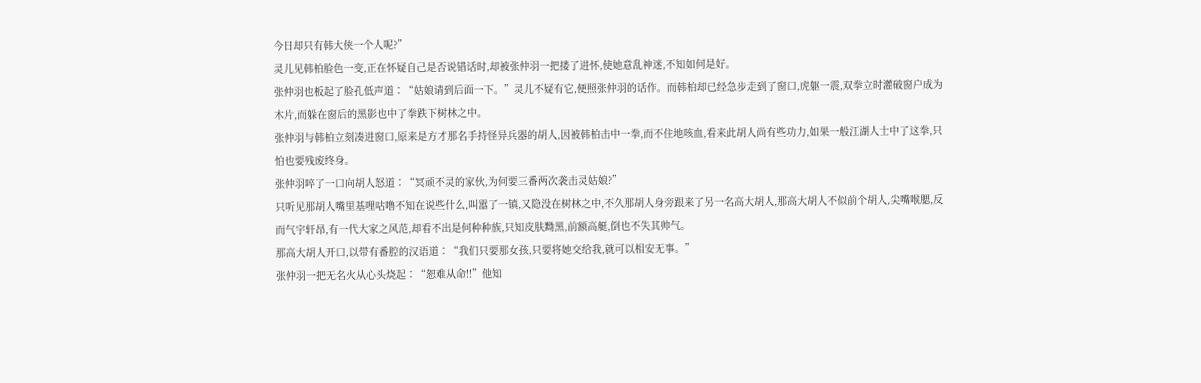今日却只有韩大侠一个人呢?”
灵儿见韩柏脸色一变,正在怀疑自己是否说错话时,却被张仲羽一把搂了进怀,使她意乱神迷,不知如何是好。
张仲羽也板起了脸孔低声道∶“姑娘请到后面一下。”灵儿不疑有它,便照张仲羽的话作。而韩柏却已经急步走到了窗口,虎躯一震,双拳立时灌破窗户成为木片,而躲在窗后的黑影也中了拳跌下树林之中。
张仲羽与韩柏立刻凑进窗口,原来是方才那名手持怪异兵器的胡人,因被韩柏击中一拳,而不住地咳血,看来此胡人尚有些功力,如果一般江湖人士中了这拳,只怕也要残废终身。
张仲羽啐了一口向胡人怒道∶“冥顽不灵的家伙,为何要三番两次袭击灵姑娘?”
只听见那胡人嘴里基哩咕噜不知在说些什么,叫嚣了一镇,又隐没在树林之中,不久那胡人身旁跟来了另一名高大胡人,那高大胡人不似前个胡人,尖嘴喉腮,反而气宇轩昂,有一代大家之风范,却看不出是何种种族,只知皮肤黝黑,前额高艇,倒也不失其帅气。
那高大胡人开口,以带有番腔的汉语道∶“我们只要那女孩,只要将她交给我,就可以相安无事。”
张仲羽一把无名火从心头烧起∶“恕难从命!!”他知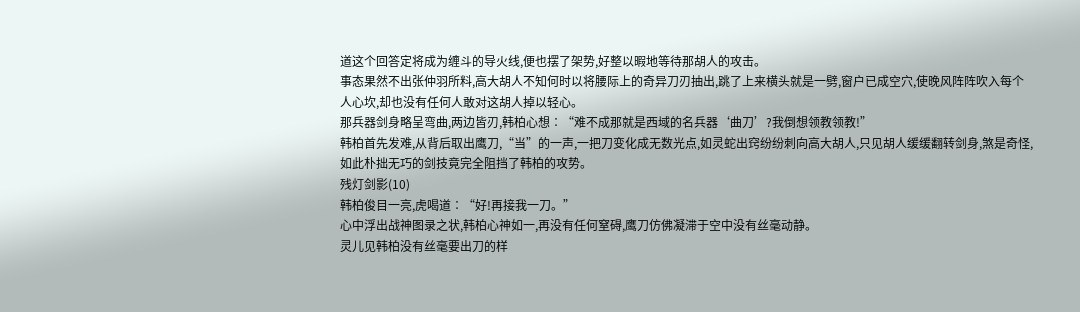道这个回答定将成为缠斗的导火线,便也摆了架势,好整以暇地等待那胡人的攻击。
事态果然不出张仲羽所料,高大胡人不知何时以将腰际上的奇异刀刃抽出,跳了上来横头就是一劈,窗户已成空穴,使晚风阵阵吹入每个人心坎,却也没有任何人敢对这胡人掉以轻心。
那兵器剑身略呈弯曲,两边皆刃,韩柏心想∶“难不成那就是西域的名兵器‘曲刀’?我倒想领教领教!”
韩柏首先发难,从背后取出鹰刀,“当”的一声,一把刀变化成无数光点,如灵蛇出窍纷纷刺向高大胡人,只见胡人缓缓翻转剑身,煞是奇怪,如此朴拙无巧的剑技竟完全阻挡了韩柏的攻势。
残灯剑影(10)
韩柏俊目一亮,虎喝道∶“好!再接我一刀。”
心中浮出战神图录之状,韩柏心神如一,再没有任何窒碍,鹰刀仿佛凝滞于空中没有丝毫动静。
灵儿见韩柏没有丝毫要出刀的样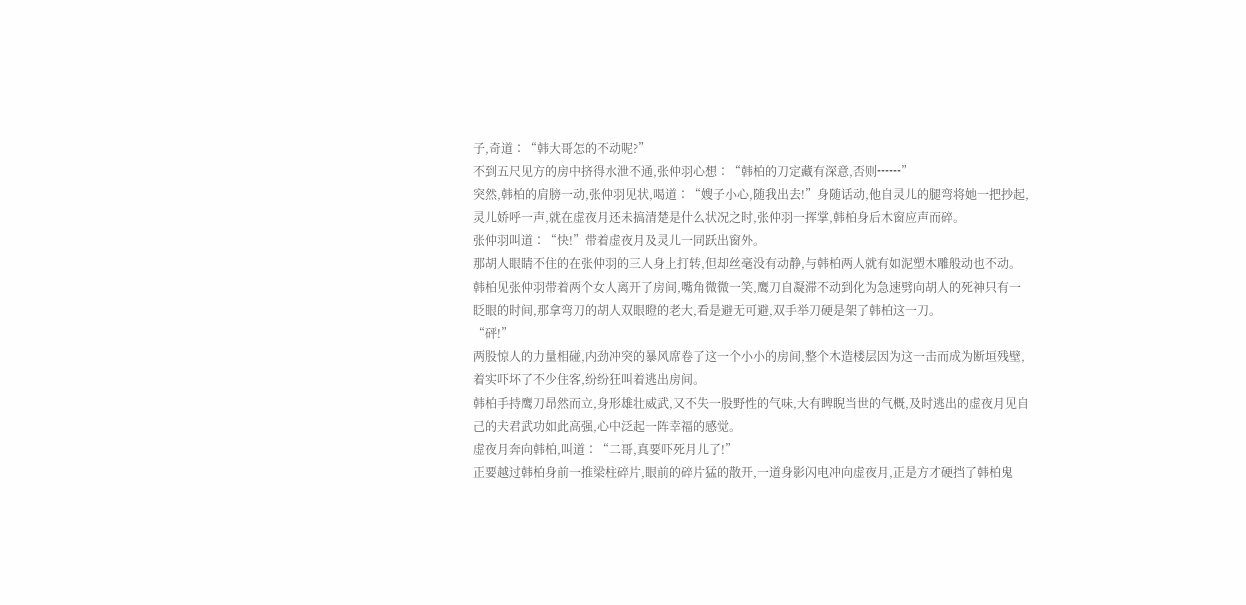子,奇道∶“韩大哥怎的不动呢?”
不到五尺见方的房中挤得水泄不通,张仲羽心想∶“韩柏的刀定藏有深意,否则┅┅”
突然,韩柏的肩膀一动,张仲羽见状,喝道∶“嫂子小心,随我出去!”身随话动,他自灵儿的腿弯将她一把抄起,灵儿娇呼一声,就在虚夜月还未搞清楚是什么状况之时,张仲羽一挥掌,韩柏身后木窗应声而碎。
张仲羽叫道∶“快!”带着虚夜月及灵儿一同跃出窗外。
那胡人眼睛不住的在张仲羽的三人身上打转,但却丝毫没有动静,与韩柏两人就有如泥塑木雕般动也不动。
韩柏见张仲羽带着两个女人离开了房间,嘴角微微一笑,鹰刀自凝滞不动到化为急速劈向胡人的死神只有一眨眼的时间,那拿弯刀的胡人双眼瞪的老大,看是避无可避,双手举刀硬是架了韩柏这一刀。
“砰!”
两股惊人的力量相碰,内劲冲突的暴风席卷了这一个小小的房间,整个木造楼层因为这一击而成为断垣残壁,着实吓坏了不少住客,纷纷狂叫着逃出房间。
韩柏手持鹰刀昂然而立,身形雄壮威武,又不失一股野性的气味,大有睥睨当世的气概,及时逃出的虚夜月见自己的夫君武功如此高强,心中泛起一阵幸福的感觉。
虚夜月奔向韩柏,叫道∶“二哥,真要吓死月儿了!”
正要越过韩柏身前一推梁柱碎片,眼前的碎片猛的散开,一道身影闪电冲向虚夜月,正是方才硬挡了韩柏鬼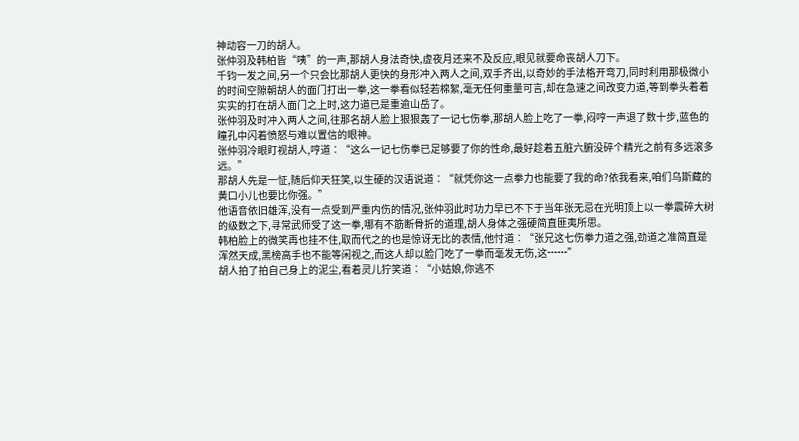神动容一刀的胡人。
张仲羽及韩柏皆“咦”的一声,那胡人身法奇快,虚夜月还来不及反应,眼见就要命丧胡人刀下。
千钧一发之间,另一个只会比那胡人更快的身形冲入两人之间,双手齐出,以奇妙的手法格开弯刀,同时利用那极微小的时间空隙朝胡人的面门打出一拳,这一拳看似轻若棉絮,毫无任何重量可言,却在急速之间改变力道,等到拳头着着实实的打在胡人面门之上时,这力道已是重逾山岳了。
张仲羽及时冲入两人之间,往那名胡人脸上狠狠轰了一记七伤拳,那胡人脸上吃了一拳,闷哼一声退了数十步,蓝色的瞳孔中闪着愤怒与难以置信的眼神。
张仲羽冷眼盯视胡人,哼道∶“这么一记七伤拳已足够要了你的性命,最好趁着五脏六腑没碎个精光之前有多远滚多远。”
那胡人先是一怔,随后仰天狂笑,以生硬的汉语说道∶“就凭你这一点拳力也能要了我的命?依我看来,咱们乌斯藏的黄口小儿也要比你强。”
他语音依旧雄浑,没有一点受到严重内伤的情况,张仲羽此时功力早已不下于当年张无忌在光明顶上以一拳震碎大树的级数之下,寻常武师受了这一拳,哪有不筋断骨折的道理,胡人身体之强硬简直匪夷所思。
韩柏脸上的微笑再也挂不住,取而代之的也是惊讶无比的表情,他忖道∶“张兄这七伤拳力道之强,劲道之准简直是浑然天成,黑榜高手也不能等闲视之,而这人却以脸门吃了一拳而毫发无伤,这┅┅”
胡人拍了拍自己身上的泥尘,看着灵儿狞笑道∶“小姑娘,你逃不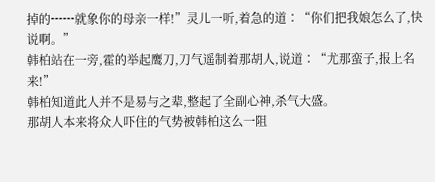掉的┅┅就象你的母亲一样!”灵儿一听,着急的道∶“你们把我娘怎么了,快说啊。”
韩柏站在一旁,霍的举起鹰刀,刀气遥制着那胡人,说道∶“尤那蛮子,报上名来!”
韩柏知道此人并不是易与之辈,整起了全副心神,杀气大盛。
那胡人本来将众人吓住的气势被韩柏这么一阻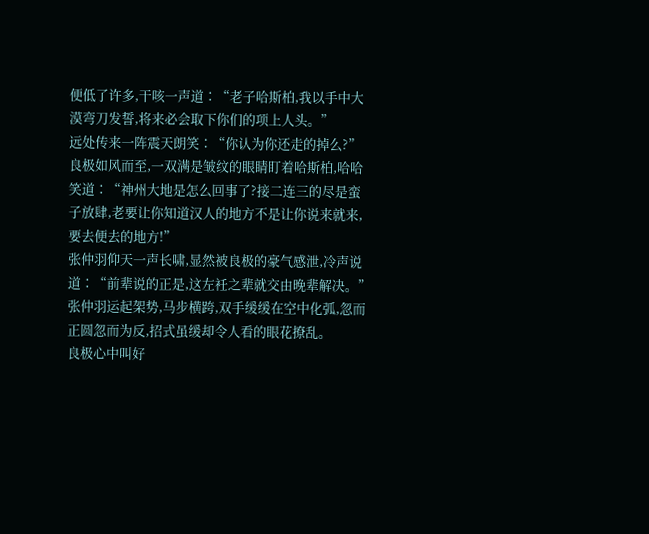便低了许多,干咳一声道∶“老子哈斯柏,我以手中大漠弯刀发誓,将来必会取下你们的项上人头。”
远处传来一阵震天朗笑∶“你认为你还走的掉么?”
良极如风而至,一双满是皱纹的眼睛盯着哈斯柏,哈哈笑道∶“神州大地是怎么回事了?接二连三的尽是蛮子放肆,老要让你知道汉人的地方不是让你说来就来,要去便去的地方!”
张仲羽仰天一声长啸,显然被良极的豪气感泄,冷声说道∶“前辈说的正是,这左衽之辈就交由晚辈解决。”
张仲羽运起架势,马步横跨,双手缓缓在空中化弧,忽而正圆忽而为反,招式虽缓却令人看的眼花撩乱。
良极心中叫好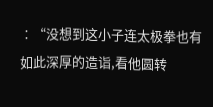∶“没想到这小子连太极拳也有如此深厚的造诣,看他圆转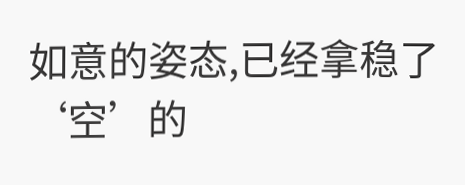如意的姿态,已经拿稳了‘空’的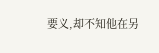要义,却不知他在另